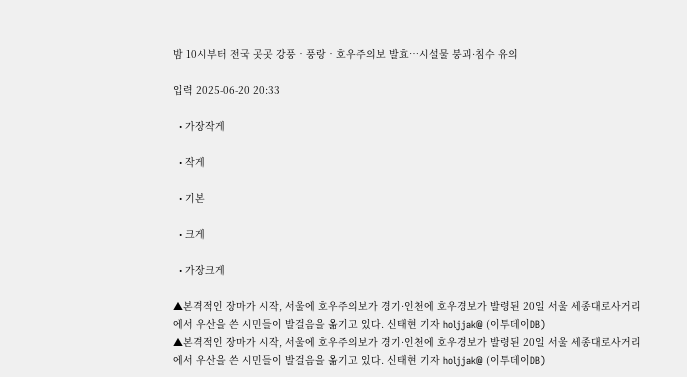밤 10시부터 전국 곳곳 강풍‧풍랑‧호우주의보 발효…시설물 붕괴·침수 유의

입력 2025-06-20 20:33

  • 가장작게

  • 작게

  • 기본

  • 크게

  • 가장크게

▲본격적인 장마가 시작, 서울에 호우주의보가 경기·인천에 호우경보가 발령된 20일 서울 세종대로사거리에서 우산을 쓴 시민들이 발걸음을 옮기고 있다. 신태현 기자 holjjak@ (이투데이DB)
▲본격적인 장마가 시작, 서울에 호우주의보가 경기·인천에 호우경보가 발령된 20일 서울 세종대로사거리에서 우산을 쓴 시민들이 발걸음을 옮기고 있다. 신태현 기자 holjjak@ (이투데이DB)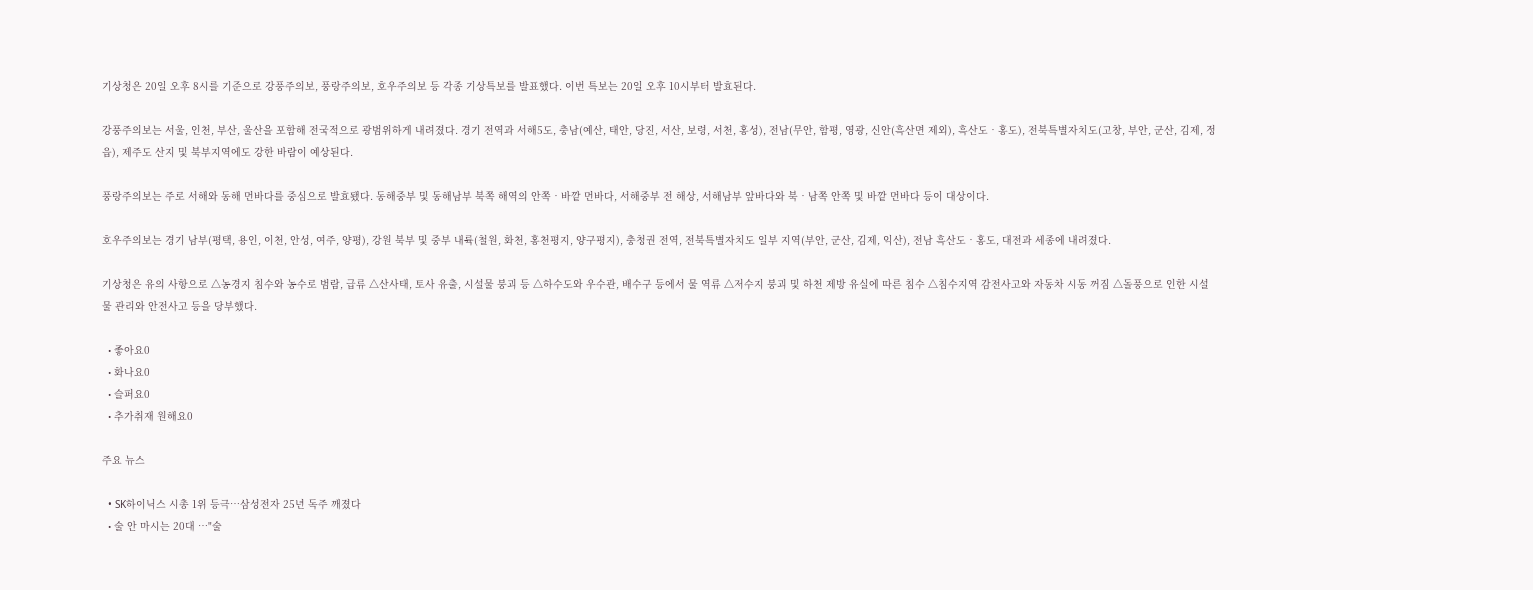기상청은 20일 오후 8시를 기준으로 강풍주의보, 풍랑주의보, 호우주의보 등 각종 기상특보를 발표했다. 이번 특보는 20일 오후 10시부터 발효된다.

강풍주의보는 서울, 인천, 부산, 울산을 포함해 전국적으로 광범위하게 내려졌다. 경기 전역과 서해5도, 충남(예산, 태안, 당진, 서산, 보령, 서천, 홍성), 전남(무안, 함평, 영광, 신안(흑산면 제외), 흑산도‧홍도), 전북특별자치도(고창, 부안, 군산, 김제, 정읍), 제주도 산지 및 북부지역에도 강한 바람이 예상된다.

풍랑주의보는 주로 서해와 동해 먼바다를 중심으로 발효됐다. 동해중부 및 동해남부 북쪽 해역의 안쪽‧바깥 먼바다, 서해중부 전 해상, 서해남부 앞바다와 북‧남쪽 안쪽 및 바깥 먼바다 등이 대상이다.

호우주의보는 경기 남부(평택, 용인, 이천, 안성, 여주, 양평), 강원 북부 및 중부 내륙(철원, 화천, 홍천평지, 양구평지), 충청권 전역, 전북특별자치도 일부 지역(부안, 군산, 김제, 익산), 전남 흑산도‧홍도, 대전과 세종에 내려졌다.

기상청은 유의 사항으로 △농경지 침수와 농수로 범람, 급류 △산사태, 토사 유출, 시설물 붕괴 등 △하수도와 우수관, 배수구 등에서 물 역류 △저수지 붕괴 및 하천 제방 유실에 따른 침수 △침수지역 감전사고와 자동차 시동 꺼짐 △돌풍으로 인한 시설물 관리와 안전사고 등을 당부했다.

  • 좋아요0
  • 화나요0
  • 슬퍼요0
  • 추가취재 원해요0

주요 뉴스

  • SK하이닉스 시총 1위 등극…삼성전자 25년 독주 깨졌다
  • 술 안 마시는 20대 …"술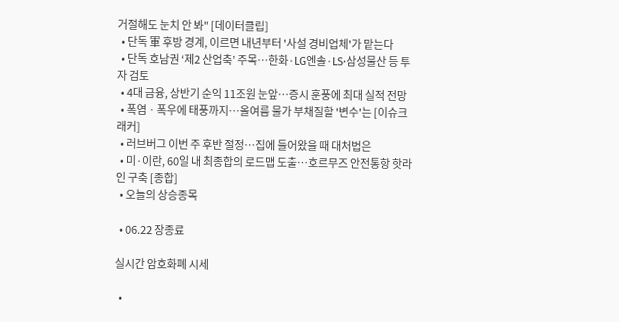거절해도 눈치 안 봐" [데이터클립]
  • 단독 軍 후방 경계, 이르면 내년부터 '사설 경비업체'가 맡는다
  • 단독 호남권 ‘제2 산업축’ 주목…한화·LG엔솔·LS·삼성물산 등 투자 검토
  • 4대 금융, 상반기 순익 11조원 눈앞⋯증시 훈풍에 최대 실적 전망
  • 폭염ㆍ폭우에 태풍까지⋯올여름 물가 부채질할 '변수'는 [이슈크래커]
  • 러브버그 이번 주 후반 절정⋯집에 들어왔을 때 대처법은
  • 미·이란, 60일 내 최종합의 로드맵 도출…호르무즈 안전통항 핫라인 구축 [종합]
  • 오늘의 상승종목

  • 06.22 장종료

실시간 암호화폐 시세

  •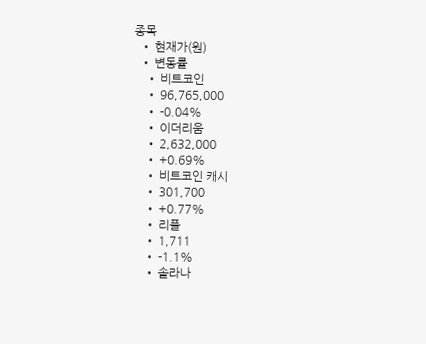종목
  • 현재가(원)
  • 변동률
    • 비트코인
    • 96,765,000
    • -0.04%
    • 이더리움
    • 2,632,000
    • +0.69%
    • 비트코인 캐시
    • 301,700
    • +0.77%
    • 리플
    • 1,711
    • -1.1%
    • 솔라나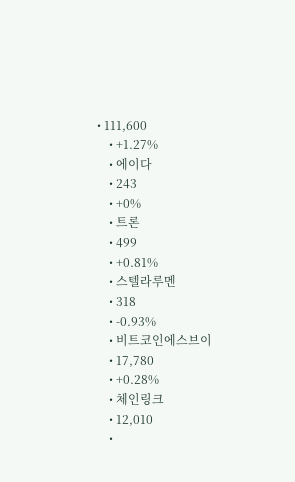• 111,600
    • +1.27%
    • 에이다
    • 243
    • +0%
    • 트론
    • 499
    • +0.81%
    • 스텔라루멘
    • 318
    • -0.93%
    • 비트코인에스브이
    • 17,780
    • +0.28%
    • 체인링크
    • 12,010
    •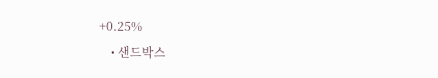+0.25%
    • 샌드박스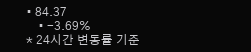• 84.37
    • -3.69%
* 24시간 변동률 기준